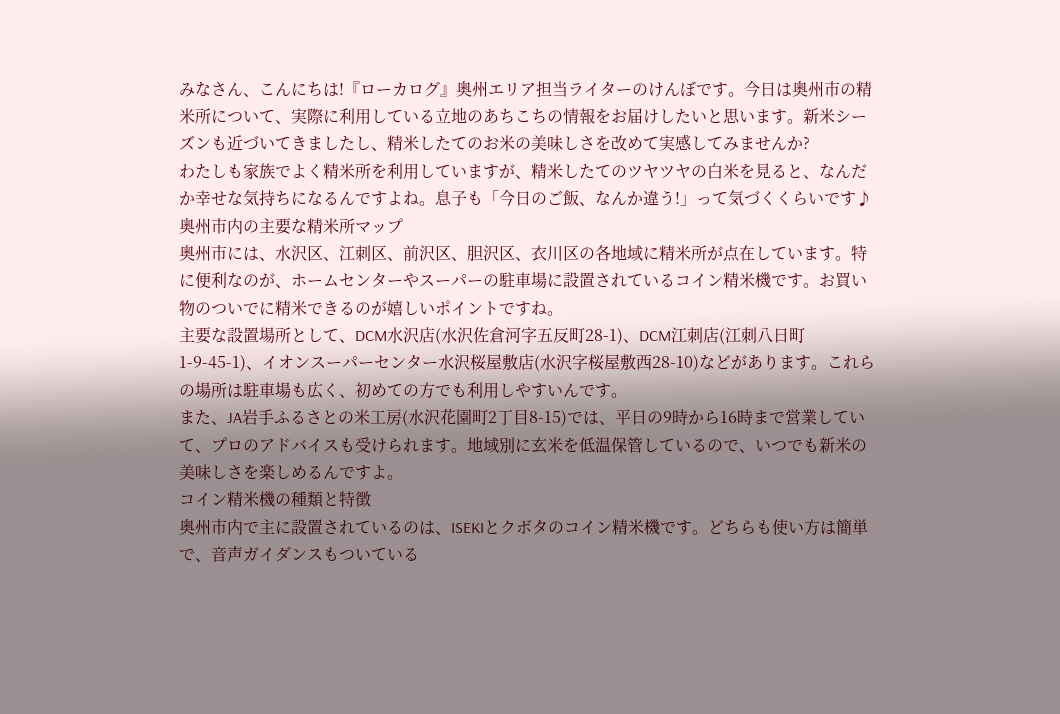みなさん、こんにちは!『ローカログ』奥州エリア担当ライターのけんぼです。今日は奥州市の精米所について、実際に利用している立地のあちこちの情報をお届けしたいと思います。新米シーズンも近づいてきましたし、精米したてのお米の美味しさを改めて実感してみませんか?
わたしも家族でよく精米所を利用していますが、精米したてのツヤツヤの白米を見ると、なんだか幸せな気持ちになるんですよね。息子も「今日のご飯、なんか違う!」って気づくくらいです♪
奥州市内の主要な精米所マップ
奥州市には、水沢区、江刺区、前沢区、胆沢区、衣川区の各地域に精米所が点在しています。特に便利なのが、ホームセンターやスーパーの駐車場に設置されているコイン精米機です。お買い物のついでに精米できるのが嬉しいポイントですね。
主要な設置場所として、DCM水沢店(水沢佐倉河字五反町28-1)、DCM江刺店(江刺八日町1-9-45-1)、イオンスーパーセンター水沢桜屋敷店(水沢字桜屋敷西28-10)などがあります。これらの場所は駐車場も広く、初めての方でも利用しやすいんです。
また、JA岩手ふるさとの米工房(水沢花園町2丁目8-15)では、平日の9時から16時まで営業していて、プロのアドバイスも受けられます。地域別に玄米を低温保管しているので、いつでも新米の美味しさを楽しめるんですよ。
コイン精米機の種類と特徴
奥州市内で主に設置されているのは、ISEKIとクボタのコイン精米機です。どちらも使い方は簡単で、音声ガイダンスもついている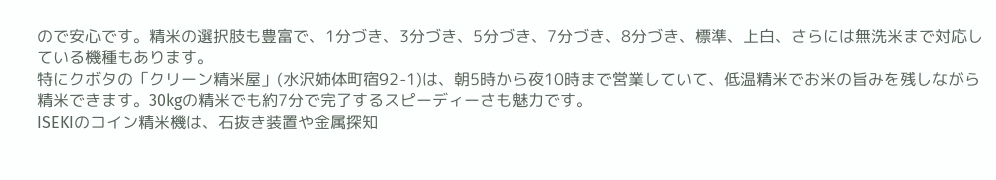ので安心です。精米の選択肢も豊富で、1分づき、3分づき、5分づき、7分づき、8分づき、標準、上白、さらには無洗米まで対応している機種もあります。
特にクボタの「クリーン精米屋」(水沢姉体町宿92-1)は、朝5時から夜10時まで営業していて、低温精米でお米の旨みを残しながら精米できます。30kgの精米でも約7分で完了するスピーディーさも魅力です。
ISEKIのコイン精米機は、石抜き装置や金属探知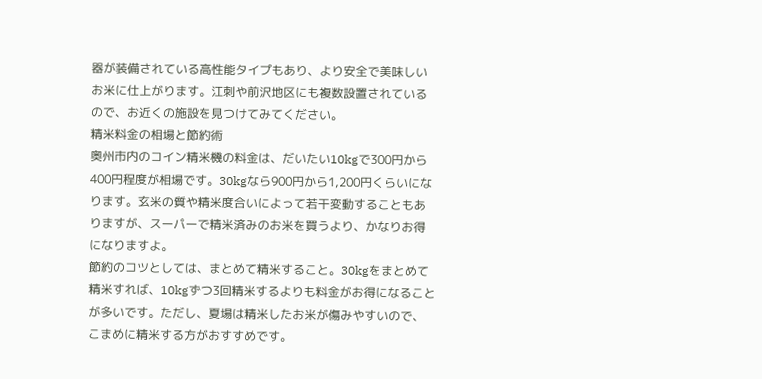器が装備されている高性能タイプもあり、より安全で美味しいお米に仕上がります。江刺や前沢地区にも複数設置されているので、お近くの施設を見つけてみてください。
精米料金の相場と節約術
奥州市内のコイン精米機の料金は、だいたい10kgで300円から400円程度が相場です。30kgなら900円から1,200円くらいになります。玄米の質や精米度合いによって若干変動することもありますが、スーパーで精米済みのお米を買うより、かなりお得になりますよ。
節約のコツとしては、まとめて精米すること。30kgをまとめて精米すれば、10kgずつ3回精米するよりも料金がお得になることが多いです。ただし、夏場は精米したお米が傷みやすいので、こまめに精米する方がおすすめです。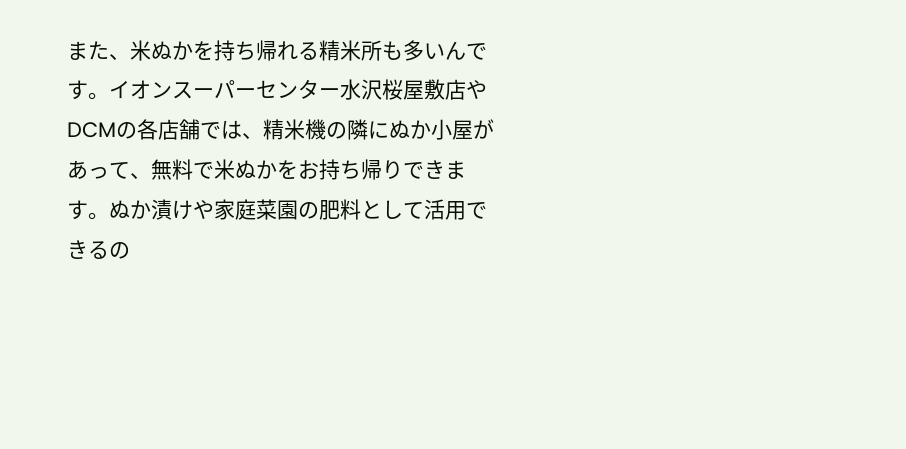また、米ぬかを持ち帰れる精米所も多いんです。イオンスーパーセンター水沢桜屋敷店やDCMの各店舗では、精米機の隣にぬか小屋があって、無料で米ぬかをお持ち帰りできます。ぬか漬けや家庭菜園の肥料として活用できるの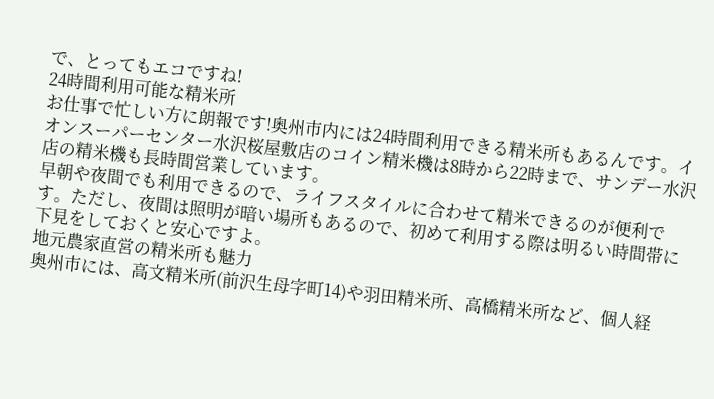で、とってもエコですね!
24時間利用可能な精米所
お仕事で忙しい方に朗報です!奥州市内には24時間利用できる精米所もあるんです。イオンスーパーセンター水沢桜屋敷店のコイン精米機は8時から22時まで、サンデー水沢店の精米機も長時間営業しています。
早朝や夜間でも利用できるので、ライフスタイルに合わせて精米できるのが便利です。ただし、夜間は照明が暗い場所もあるので、初めて利用する際は明るい時間帯に下見をしておくと安心ですよ。
地元農家直営の精米所も魅力
奥州市には、高文精米所(前沢生母字町14)や羽田精米所、高橋精米所など、個人経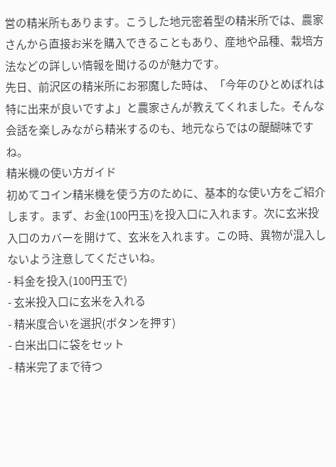営の精米所もあります。こうした地元密着型の精米所では、農家さんから直接お米を購入できることもあり、産地や品種、栽培方法などの詳しい情報を聞けるのが魅力です。
先日、前沢区の精米所にお邪魔した時は、「今年のひとめぼれは特に出来が良いですよ」と農家さんが教えてくれました。そんな会話を楽しみながら精米するのも、地元ならではの醍醐味ですね。
精米機の使い方ガイド
初めてコイン精米機を使う方のために、基本的な使い方をご紹介します。まず、お金(100円玉)を投入口に入れます。次に玄米投入口のカバーを開けて、玄米を入れます。この時、異物が混入しないよう注意してくださいね。
- 料金を投入(100円玉で)
- 玄米投入口に玄米を入れる
- 精米度合いを選択(ボタンを押す)
- 白米出口に袋をセット
- 精米完了まで待つ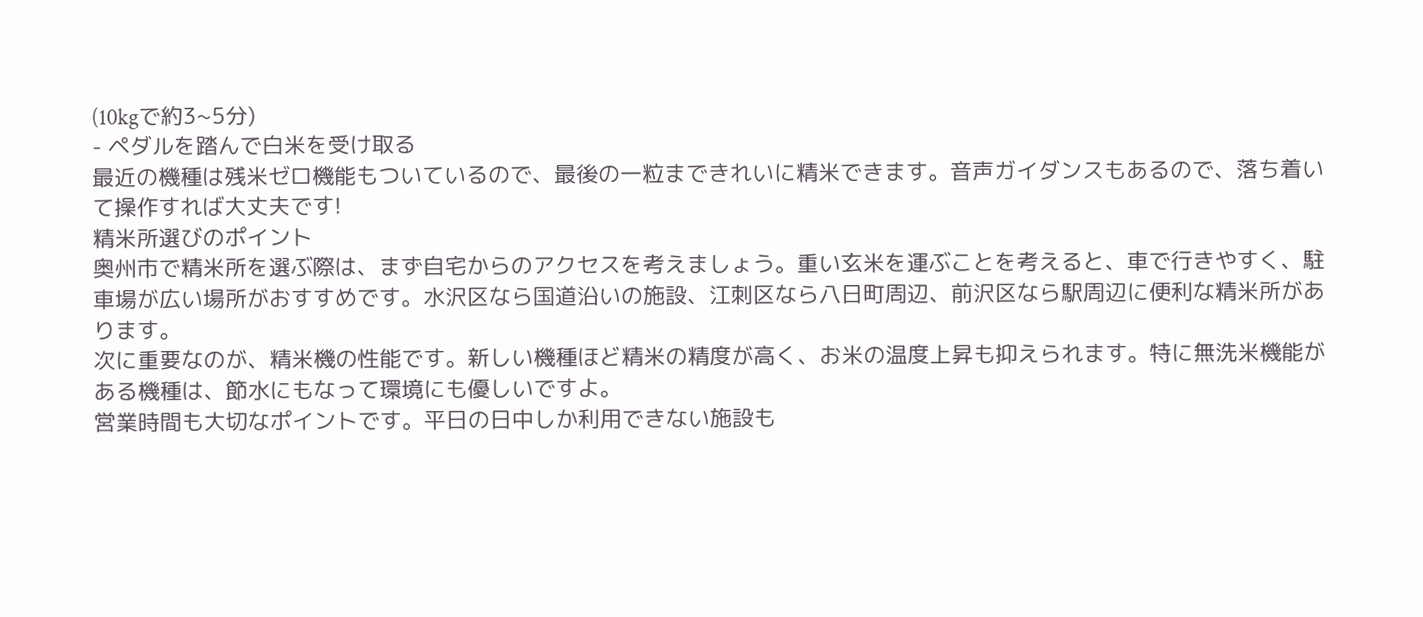(10kgで約3~5分)
- ペダルを踏んで白米を受け取る
最近の機種は残米ゼロ機能もついているので、最後の一粒まできれいに精米できます。音声ガイダンスもあるので、落ち着いて操作すれば大丈夫です!
精米所選びのポイント
奥州市で精米所を選ぶ際は、まず自宅からのアクセスを考えましょう。重い玄米を運ぶことを考えると、車で行きやすく、駐車場が広い場所がおすすめです。水沢区なら国道沿いの施設、江刺区なら八日町周辺、前沢区なら駅周辺に便利な精米所があります。
次に重要なのが、精米機の性能です。新しい機種ほど精米の精度が高く、お米の温度上昇も抑えられます。特に無洗米機能がある機種は、節水にもなって環境にも優しいですよ。
営業時間も大切なポイントです。平日の日中しか利用できない施設も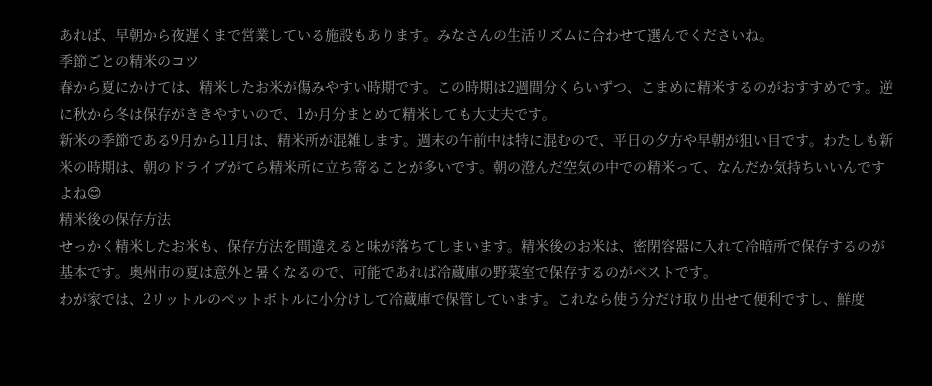あれば、早朝から夜遅くまで営業している施設もあります。みなさんの生活リズムに合わせて選んでくださいね。
季節ごとの精米のコツ
春から夏にかけては、精米したお米が傷みやすい時期です。この時期は2週間分くらいずつ、こまめに精米するのがおすすめです。逆に秋から冬は保存がききやすいので、1か月分まとめて精米しても大丈夫です。
新米の季節である9月から11月は、精米所が混雑します。週末の午前中は特に混むので、平日の夕方や早朝が狙い目です。わたしも新米の時期は、朝のドライブがてら精米所に立ち寄ることが多いです。朝の澄んだ空気の中での精米って、なんだか気持ちいいんですよね😊
精米後の保存方法
せっかく精米したお米も、保存方法を間違えると味が落ちてしまいます。精米後のお米は、密閉容器に入れて冷暗所で保存するのが基本です。奥州市の夏は意外と暑くなるので、可能であれば冷蔵庫の野菜室で保存するのがベストです。
わが家では、2リットルのペットボトルに小分けして冷蔵庫で保管しています。これなら使う分だけ取り出せて便利ですし、鮮度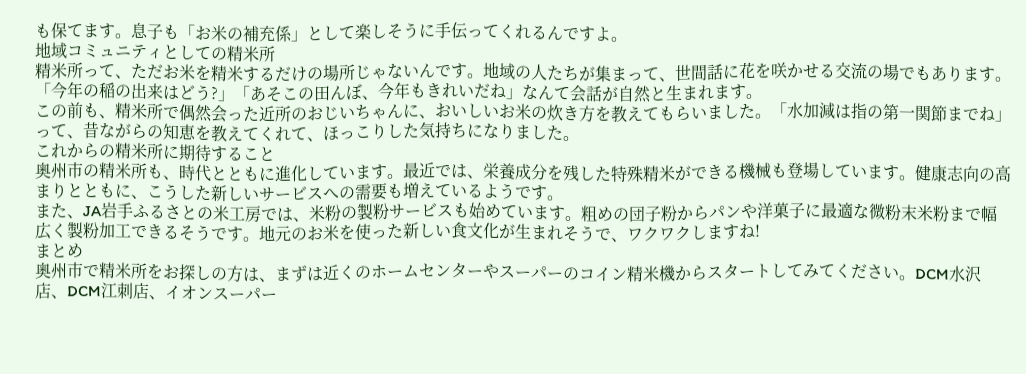も保てます。息子も「お米の補充係」として楽しそうに手伝ってくれるんですよ。
地域コミュニティとしての精米所
精米所って、ただお米を精米するだけの場所じゃないんです。地域の人たちが集まって、世間話に花を咲かせる交流の場でもあります。「今年の稲の出来はどう?」「あそこの田んぼ、今年もきれいだね」なんて会話が自然と生まれます。
この前も、精米所で偶然会った近所のおじいちゃんに、おいしいお米の炊き方を教えてもらいました。「水加減は指の第一関節までね」って、昔ながらの知恵を教えてくれて、ほっこりした気持ちになりました。
これからの精米所に期待すること
奥州市の精米所も、時代とともに進化しています。最近では、栄養成分を残した特殊精米ができる機械も登場しています。健康志向の高まりとともに、こうした新しいサービスへの需要も増えているようです。
また、JA岩手ふるさとの米工房では、米粉の製粉サービスも始めています。粗めの団子粉からパンや洋菓子に最適な微粉末米粉まで幅広く製粉加工できるそうです。地元のお米を使った新しい食文化が生まれそうで、ワクワクしますね!
まとめ
奥州市で精米所をお探しの方は、まずは近くのホームセンターやスーパーのコイン精米機からスタートしてみてください。DCM水沢店、DCM江刺店、イオンスーパー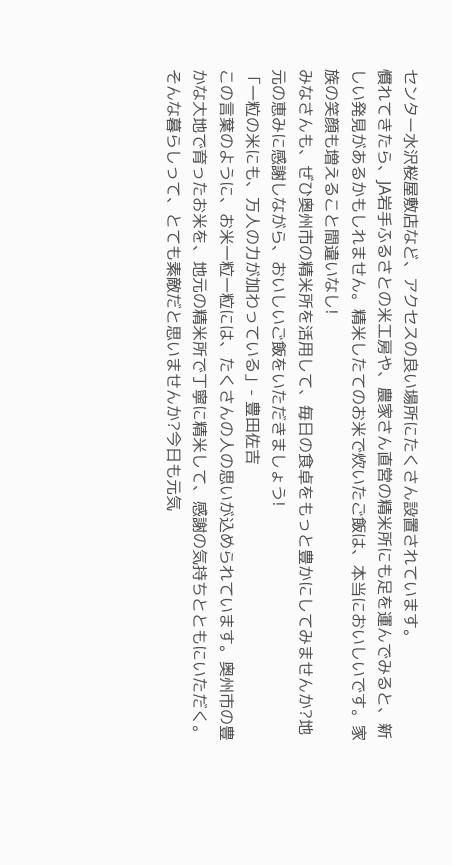センター水沢桜屋敷店など、アクセスの良い場所にたくさん設置されています。
慣れてきたら、JA岩手ふるさとの米工房や、農家さん直営の精米所にも足を運んでみると、新しい発見があるかもしれません。精米したてのお米で炊いたご飯は、本当においしいです。家族の笑顔も増えること間違いなし!
みなさんも、ぜひ奥州市の精米所を活用して、毎日の食卓をもっと豊かにしてみませんか?地元の恵みに感謝しながら、おいしいご飯をいただきましょう!
「一粒の米にも、万人の力が加わっている」- 豊田佐吉
この言葉のように、お米一粒一粒には、たくさんの人の思いが込められています。奥州市の豊かな大地で育ったお米を、地元の精米所で丁寧に精米して、感謝の気持ちとともにいただく。そんな暮らしって、とても素敵だと思いませんか?今日も元気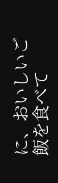に、おいしいご飯を食べて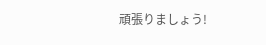頑張りましょう!